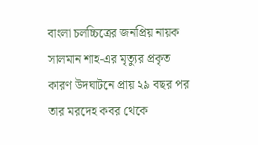বাংলা চলচ্চিত্রের জনপ্রিয় নায়ক সালমান শাহ-এর মৃত্যুর প্রকৃত কারণ উদঘাটনে প্রায় ২৯ বছর পর তার মরদেহ কবর থেকে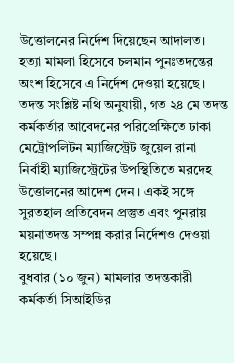উত্তোলনের নির্দেশ দিয়েছেন আদালত। হত্যা মামলা হিসেবে চলমান পুনঃতদন্তের অংশ হিসেবে এ নির্দেশ দেওয়া হয়েছে।
তদন্ত সংশ্লিষ্ট নথি অনুযায়ী, গত ২৪ মে তদন্ত কর্মকর্তার আবেদনের পরিপ্রেক্ষিতে ঢাকা মেট্রোপলিটন ম্যাজিস্ট্রেট জুয়েল রানা নির্বাহী ম্যাজিস্ট্রেটের উপস্থিতিতে মরদেহ উত্তোলনের আদেশ দেন। একই সঙ্গে সুরতহাল প্রতিবেদন প্রস্তুত এবং পুনরায় ময়নাতদন্ত সম্পন্ন করার নির্দেশও দেওয়া হয়েছে।
বুধবার (১০ জুন) মামলার তদন্তকারী কর্মকর্তা সিআইডির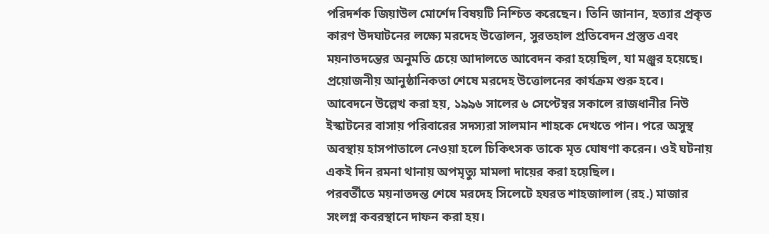পরিদর্শক জিয়াউল মোর্শেদ বিষয়টি নিশ্চিত করেছেন। তিনি জানান, হত্যার প্রকৃত কারণ উদঘাটনের লক্ষ্যে মরদেহ উত্তোলন, সুরতহাল প্রতিবেদন প্রস্তুত এবং ময়নাতদন্তের অনুমতি চেয়ে আদালতে আবেদন করা হয়েছিল, যা মঞ্জুর হয়েছে। প্রয়োজনীয় আনুষ্ঠানিকতা শেষে মরদেহ উত্তোলনের কার্যক্রম শুরু হবে।
আবেদনে উল্লেখ করা হয়, ১৯৯৬ সালের ৬ সেপ্টেম্বর সকালে রাজধানীর নিউ ইস্কাটনের বাসায় পরিবারের সদস্যরা সালমান শাহকে দেখতে পান। পরে অসুস্থ অবস্থায় হাসপাতালে নেওয়া হলে চিকিৎসক তাকে মৃত ঘোষণা করেন। ওই ঘটনায় একই দিন রমনা থানায় অপমৃত্যু মামলা দায়ের করা হয়েছিল।
পরবর্তীতে ময়নাতদন্ত শেষে মরদেহ সিলেটে হযরত শাহজালাল (রহ.) মাজার সংলগ্ন কবরস্থানে দাফন করা হয়।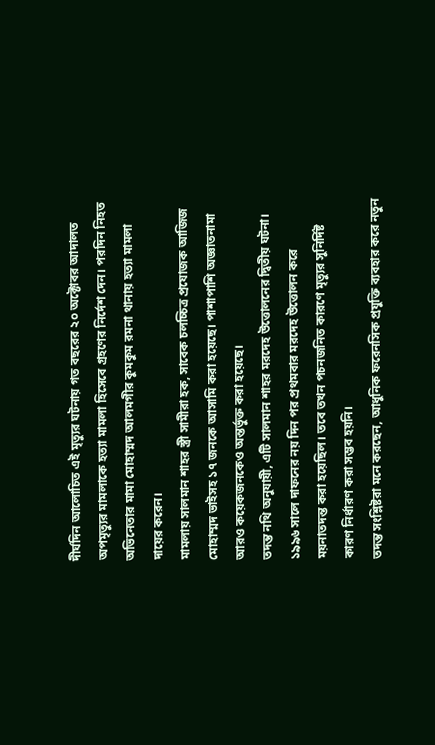দীর্ঘদিন আলোচিত এই মৃত্যুর ঘটনায় গত বছরের ২০ অক্টোবর আদালত অপমৃত্যুর মামলাকে হত্যা মামলা হিসেবে গ্রহণের নির্দেশ দেন। পরদিন নিহত অভিনেতার মামা মোহাম্মদ আলমগীর কুমকুম রমনা থানায় হত্যা মামলা দায়ের করেন।
মামলায় সালমান শাহর স্ত্রী সামীরা হক, সাবেক চলচ্চিত্র প্রযোজক আজিজ মোহাম্মদ ভাইসহ ১৭ জনকে আসামি করা হয়েছে। পাশাপাশি অজ্ঞাতনামা আরও কয়েকজনকেও অন্তর্ভুক্ত করা হয়েছে।
তদন্ত নথি অনুযায়ী, এটি সালমান শাহর মরদেহ উত্তোলনের দ্বিতীয় ঘটনা। ১৯৯৬ সালে দাফনের নয় দিন পর প্রথমবার মরদেহ উত্তোলন করে ময়নাতদন্ত করা হয়েছিল। তবে তখন পচনজনিত কারণে মৃত্যুর সুনির্দিষ্ট কারণ নির্ধারণ করা সম্ভব হয়নি।
তদন্ত সংশ্লিষ্টরা মনে করছেন, আধুনিক ফরেনসিক প্রযুক্তি ব্যবহার করে নতুন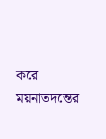করে ময়নাতদন্তের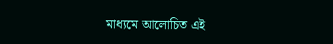মাধ্যমে আলোচিত এই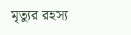মৃত্যুর রহস্য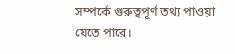সম্পর্কে গুরুত্বপূর্ণ তথ্য পাওয়া যেতে পারে।